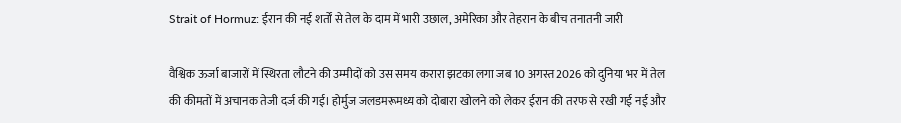Strait of Hormuz: ईरान की नई शर्तों से तेल के दाम में भारी उछाल, अमेरिका और तेहरान के बीच तनातनी जारी

वैश्विक ऊर्जा बाजारों में स्थिरता लौटने की उम्मीदों को उस समय करारा झटका लगा जब 10 अगस्त 2026 को दुनिया भर में तेल की कीमतों में अचानक तेजी दर्ज की गई। होर्मुज जलडमरूमध्य को दोबारा खोलने को लेकर ईरान की तरफ से रखी गई नई और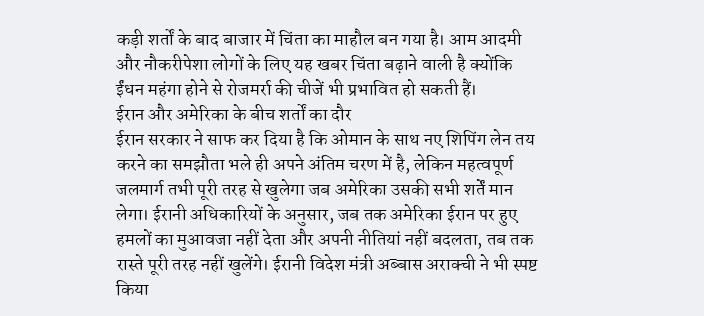कड़ी शर्तों के बाद बाजार में चिंता का माहौल बन गया है। आम आदमी और नौकरीपेशा लोगों के लिए यह खबर चिंता बढ़ाने वाली है क्योंकि ईंधन महंगा होने से रोजमर्रा की चीजें भी प्रभावित हो सकती हैं।
ईरान और अमेरिका के बीच शर्तों का दौर
ईरान सरकार ने साफ कर दिया है कि ओमान के साथ नए शिपिंग लेन तय करने का समझौता भले ही अपने अंतिम चरण में है, लेकिन महत्वपूर्ण जलमार्ग तभी पूरी तरह से खुलेगा जब अमेरिका उसकी सभी शर्तें मान लेगा। ईरानी अधिकारियों के अनुसार, जब तक अमेरिका ईरान पर हुए हमलों का मुआवजा नहीं देता और अपनी नीतियां नहीं बदलता, तब तक रास्ते पूरी तरह नहीं खुलेंगे। ईरानी विदेश मंत्री अब्बास अराक्ची ने भी स्पष्ट किया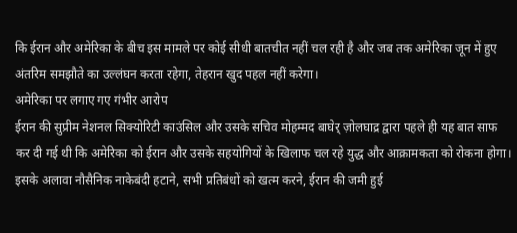कि ईरान और अमेरिका के बीच इस मामले पर कोई सीधी बातचीत नहीं चल रही है और जब तक अमेरिका जून में हुए अंतरिम समझौते का उल्लंघन करता रहेगा, तेहरान खुद पहल नहीं करेगा।
अमेरिका पर लगाए गए गंभीर आरोप
ईरान की सुप्रीम नेशनल सिक्योरिटी काउंसिल और उसके सचिव मोहम्मद बाघेर् ज़ोलघाद्र द्वारा पहले ही यह बात साफ कर दी गई थी कि अमेरिका को ईरान और उसके सहयोगियों के खिलाफ चल रहे युद्ध और आक्रामकता को रोकना होगा। इसके अलावा नौसैनिक नाकेबंदी हटाने, सभी प्रतिबंधों को खत्म करने, ईरान की जमी हुई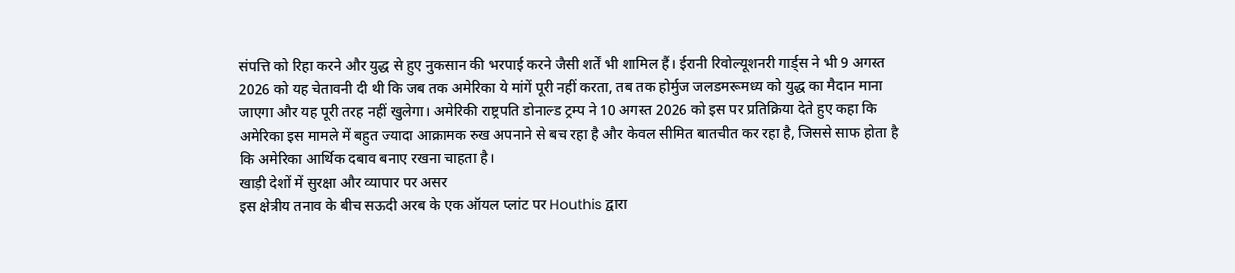संपत्ति को रिहा करने और युद्ध से हुए नुकसान की भरपाई करने जैसी शर्तें भी शामिल हैं। ईरानी रिवोल्यूशनरी गार्ड्स ने भी 9 अगस्त 2026 को यह चेतावनी दी थी कि जब तक अमेरिका ये मांगें पूरी नहीं करता, तब तक होर्मुज जलडमरूमध्य को युद्ध का मैदान माना जाएगा और यह पूरी तरह नहीं खुलेगा। अमेरिकी राष्ट्रपति डोनाल्ड ट्रम्प ने 10 अगस्त 2026 को इस पर प्रतिक्रिया देते हुए कहा कि अमेरिका इस मामले में बहुत ज्यादा आक्रामक रुख अपनाने से बच रहा है और केवल सीमित बातचीत कर रहा है, जिससे साफ होता है कि अमेरिका आर्थिक दबाव बनाए रखना चाहता है।
खाड़ी देशों में सुरक्षा और व्यापार पर असर
इस क्षेत्रीय तनाव के बीच सऊदी अरब के एक ऑयल प्लांट पर Houthis द्वारा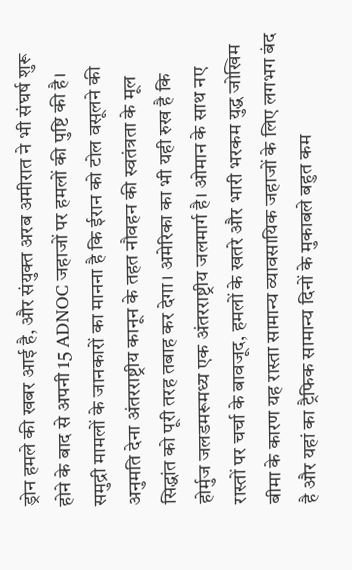ड्रोन हमले की खबर आई है, और संयुक्त अरब अमीरात ने भी संघर्ष शुरू होने के बाद से अपनी 15 ADNOC जहाजों पर हमलों की पुष्टि की है। समुद्री मामलों के जानकारों का मानना है कि ईरान को टोल वसूलने की अनुमति देना अंतरराष्ट्रीय कानून के तहत नौवहन की स्वतंत्रता के मूल सिद्धांत को पूरी तरह तबाह कर देगा। अमेरिका का भी यही रुख है कि होर्मुज जलडमरूमध्य एक अंतरराष्ट्रीय जलमार्ग है। ओमान के साथ नए रास्तों पर चर्चा के बावजूद, हमलों के खतरे और भारी भरकम युद्ध जोखिम बीमा के कारण यह रास्ता सामान्य व्यावसायिक जहाजों के लिए लगभग बंद है और यहां का ट्रैफिक सामान्य दिनों के मुकाबले बहुत कम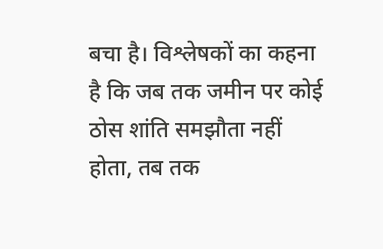बचा है। विश्लेषकों का कहना है कि जब तक जमीन पर कोई ठोस शांति समझौता नहीं होता, तब तक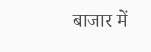बाजार में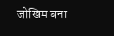जोखिम बना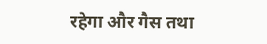रहेगा और गैस तथा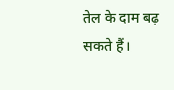तेल के दाम बढ़ सकते हैं।